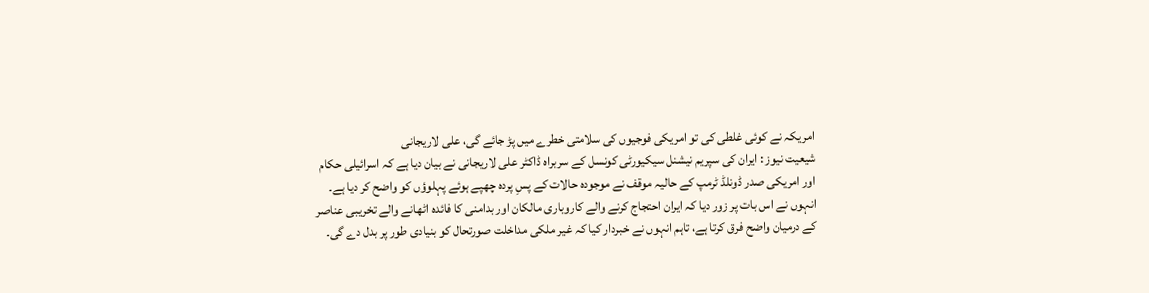امریکہ نے کوئی غلطی کی تو امریکی فوجیوں کی سلامتی خطرے میں پڑ جائے گی، علی لاریجانی
شیعیت نیوز : ایران کی سپریم نیشنل سیکیورٹی کونسل کے سربراہ ڈاکٹر علی لاریجانی نے بیان دیا ہے کہ اسرائیلی حکام اور امریکی صدر ڈونلڈ ٹرمپ کے حالیہ موقف نے موجودہ حالات کے پسِ پردہ چھپے ہوئے پہلوؤں کو واضح کر دیا ہے۔
انہوں نے اس بات پر زور دیا کہ ایران احتجاج کرنے والے کاروباری مالکان اور بدامنی کا فائدہ اٹھانے والے تخریبی عناصر کے درمیان واضح فرق کرتا ہے، تاہم انہوں نے خبردار کیا کہ غیر ملکی مداخلت صورتحال کو بنیادی طور پر بدل دے گی۔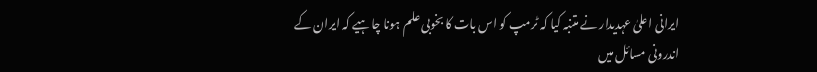ایرانی اعلیٰ عہدیدار نے متنبہ کیا کہ ٹرمپ کو اس بات کا بخوبی علم ہونا چاہیے کہ ایران کے اندرونی مسائل میں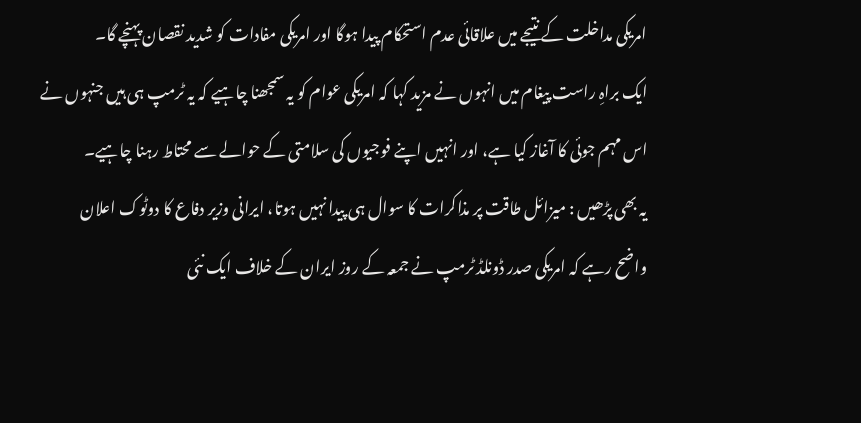امریکی مداخلت کے نتیجے میں علاقائی عدم استحکام پیدا ہوگا اور امریکی مفادات کو شدید نقصان پہنچے گا۔
ایک براہِ راست پیغام میں انہوں نے مزید کہا کہ امریکی عوام کو یہ سمجھنا چاہیے کہ یہ ٹرمپ ہی ہیں جنہوں نے اس مہم جوئی کا آغاز کیا ہے، اور انہیں اپنے فوجیوں کی سلامتی کے حوالے سے محتاط رہنا چاہیے۔
یہ بھی پڑھیں : میزائل طاقت پر مذاکرات کا سوال ہی پیدا نہیں ہوتا، ایرانی وزیر دفاع کا دوٹوک اعلان
واضح رہے کہ امریکی صدر ڈونلڈ ٹرمپ نے جمعہ کے روز ایران کے خلاف ایک نئی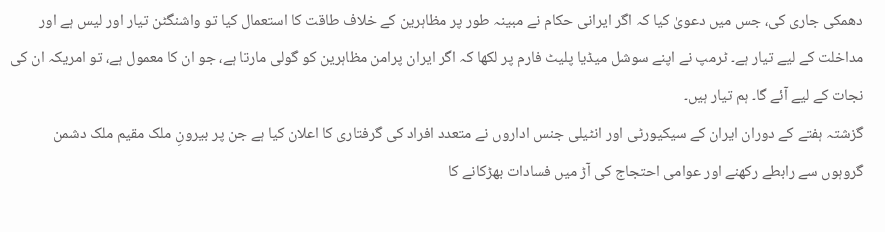دھمکی جاری کی، جس میں دعویٰ کیا کہ اگر ایرانی حکام نے مبینہ طور پر مظاہرین کے خلاف طاقت کا استعمال کیا تو واشنگٹن تیار اور لیس ہے اور مداخلت کے لیے تیار ہے۔ ٹرمپ نے اپنے سوشل میڈیا پلیٹ فارم پر لکھا کہ اگر ایران پرامن مظاہرین کو گولی مارتا ہے، جو ان کا معمول ہے، تو امریکہ ان کی نجات کے لیے آئے گا۔ ہم تیار ہیں۔
گزشتہ ہفتے کے دوران ایران کے سیکیورٹی اور انٹیلی جنس اداروں نے متعدد افراد کی گرفتاری کا اعلان کیا ہے جن پر بیرونِ ملک مقیم ملک دشمن گروہوں سے رابطے رکھنے اور عوامی احتجاج کی آڑ میں فسادات بھڑکانے کا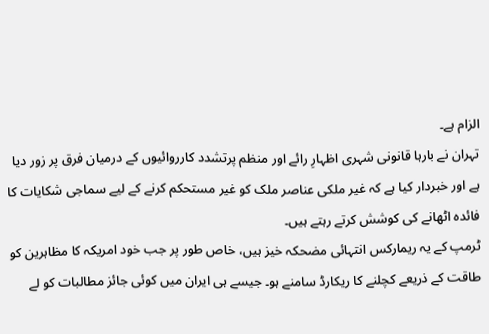الزام ہے۔
تہران نے بارہا قانونی شہری اظہارِ رائے اور منظم پرتشدد کارروائیوں کے درمیان فرق پر زور دیا ہے اور خبردار کیا ہے کہ غیر ملکی عناصر ملک کو غیر مستحکم کرنے کے لیے سماجی شکایات کا فائدہ اٹھانے کی کوشش کرتے رہتے ہیں۔
ٹرمپ کے یہ ریمارکس انتہائی مضحکہ خیز ہیں، خاص طور پر جب خود امریکہ کا مظاہرین کو طاقت کے ذریعے کچلنے کا ریکارڈ سامنے ہو۔ جیسے ہی ایران میں کوئی جائز مطالبات کو لے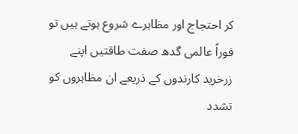کر احتجاج اور مظاہرے شروع ہوتے ہیں تو فوراً عالمی گدھ صفت طاقتیں اپنے زرخرید کارندوں کے ذریعے ان مظاہروں کو تشدد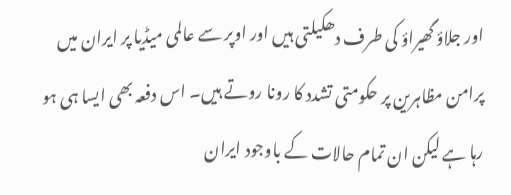اور جلاؤ گھیراؤ کی طرف دھکیلتی ہیں اور اوپر سے عالمی میڈیا پر ایران میں پرامن مظاہرین پر حکومتی تشدد کا رونا روتے ہیں۔ اس دفعہ بھی ایسا ہی ہو رہا ہے لیکن ان تمام حالات کے باوجود ایران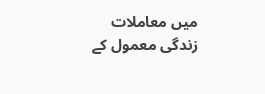میں معاملات زندگی معمول کے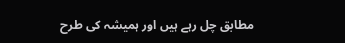مطابق چل رہے ہیں اور ہمیشہ کی طرح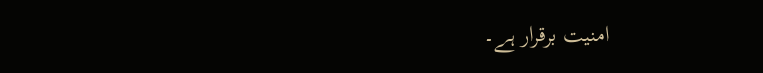امنیت برقرار ہے۔